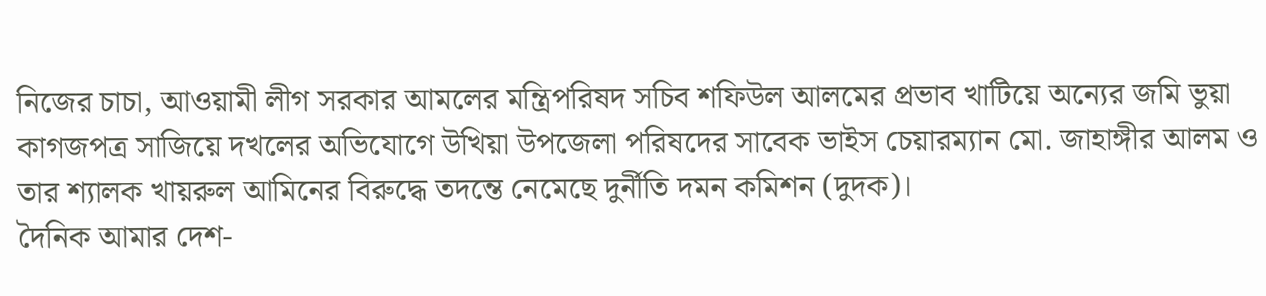নিজের চাচা, আওয়ামী লীগ সরকার আমলের মন্ত্রিপরিষদ সচিব শফিউল আলমের প্রভাব খাটিয়ে অন্যের জমি ভুয়া কাগজপত্র সাজিয়ে দখলের অভিযোগে উখিয়া উপজেলা পরিষদের সাবেক ভাইস চেয়ারম্যান মো. জাহাঙ্গীর আলম ও তার শ্যালক খায়রুল আমিনের বিরুদ্ধে তদন্তে নেমেছে দুর্নীতি দমন কমিশন (দুদক)।
দৈনিক আমার দেশ-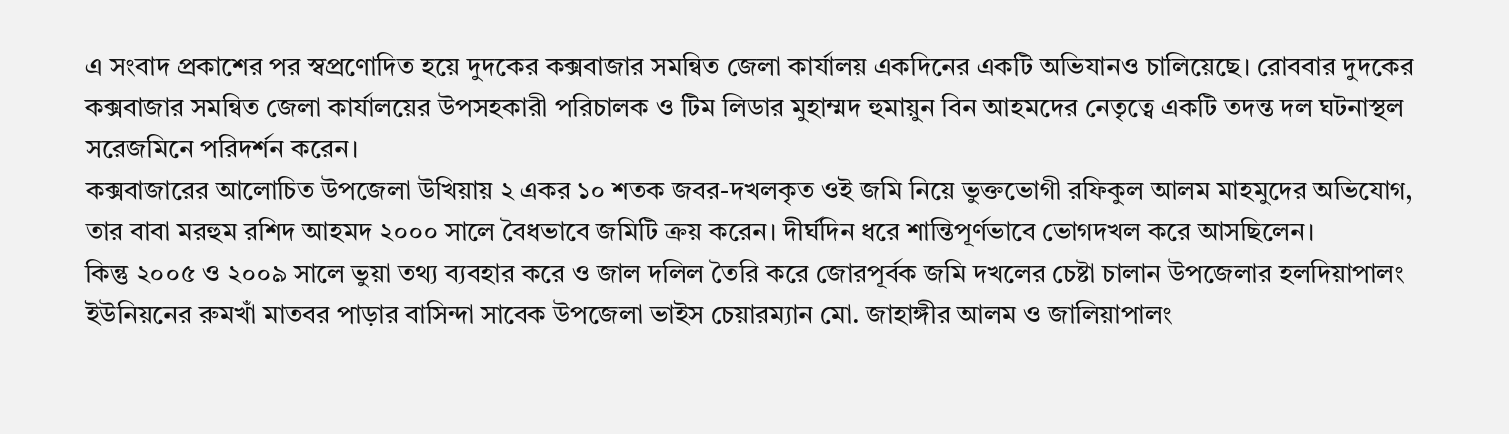এ সংবাদ প্রকাশের পর স্বপ্রণোদিত হয়ে দুদকের কক্সবাজার সমন্বিত জেলা কার্যালয় একদিনের একটি অভিযানও চালিয়েছে। রোববার দুদকের কক্সবাজার সমন্বিত জেলা কার্যালয়ের উপসহকারী পরিচালক ও টিম লিডার মুহাম্মদ হুমায়ুন বিন আহমদের নেতৃত্বে একটি তদন্ত দল ঘটনাস্থল সরেজমিনে পরিদর্শন করেন।
কক্সবাজারের আলোচিত উপজেলা উখিয়ায় ২ একর ১০ শতক জবর-দখলকৃত ওই জমি নিয়ে ভুক্তভোগী রফিকুল আলম মাহমুদের অভিযোগ, তার বাবা মরহুম রশিদ আহমদ ২০০০ সালে বৈধভাবে জমিটি ক্রয় করেন। দীর্ঘদিন ধরে শান্তিপূর্ণভাবে ভোগদখল করে আসছিলেন।
কিন্তু ২০০৫ ও ২০০৯ সালে ভুয়া তথ্য ব্যবহার করে ও জাল দলিল তৈরি করে জোরপূর্বক জমি দখলের চেষ্টা চালান উপজেলার হলদিয়াপালং ইউনিয়নের রুমখাঁ মাতবর পাড়ার বাসিন্দা সাবেক উপজেলা ভাইস চেয়ারম্যান মো. জাহাঙ্গীর আলম ও জালিয়াপালং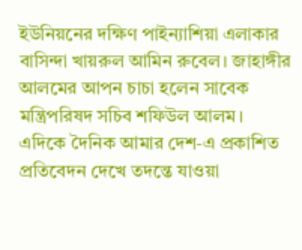ইউনিয়নের দক্ষিণ পাইন্যাশিয়া এলাকার বাসিন্দা খায়রুল আমিন রুবেল। জাহাঙ্গীর আলমের আপন চাচা হলেন সাবেক মন্ত্রিপরিষদ সচিব শফিউল আলম।
এদিকে দৈনিক আমার দেশ-এ প্রকাশিত প্রতিবেদন দেখে তদন্তে যাওয়া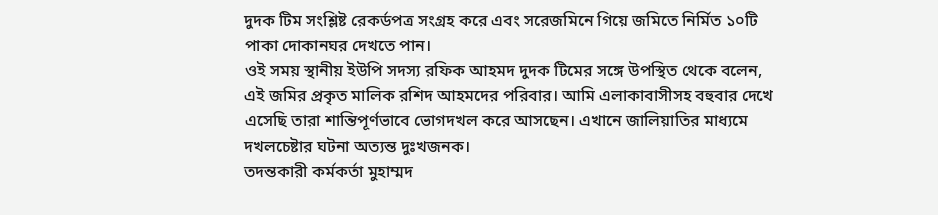দুদক টিম সংশ্লিষ্ট রেকর্ডপত্র সংগ্রহ করে এবং সরেজমিনে গিয়ে জমিতে নির্মিত ১০টি পাকা দোকানঘর দেখতে পান।
ওই সময় স্থানীয় ইউপি সদস্য রফিক আহমদ দুদক টিমের সঙ্গে উপস্থিত থেকে বলেন, এই জমির প্রকৃত মালিক রশিদ আহমদের পরিবার। আমি এলাকাবাসীসহ বহুবার দেখে এসেছি তারা শান্তিপূর্ণভাবে ভোগদখল করে আসছেন। এখানে জালিয়াতির মাধ্যমে দখলচেষ্টার ঘটনা অত্যন্ত দুঃখজনক।
তদন্তকারী কর্মকর্তা মুহাম্মদ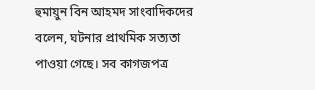হুমায়ুন বিন আহমদ সাংবাদিকদের বলেন, ঘটনার প্রাথমিক সত্যতা পাওয়া গেছে। সব কাগজপত্র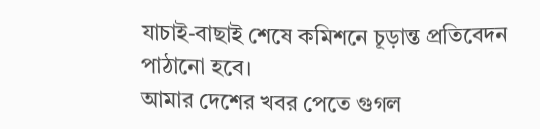যাচাই-বাছাই শেষে কমিশনে চূড়ান্ত প্রতিবেদন পাঠানো হবে।
আমার দেশের খবর পেতে গুগল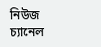নিউজ চ্যানেল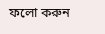ফলো করুন